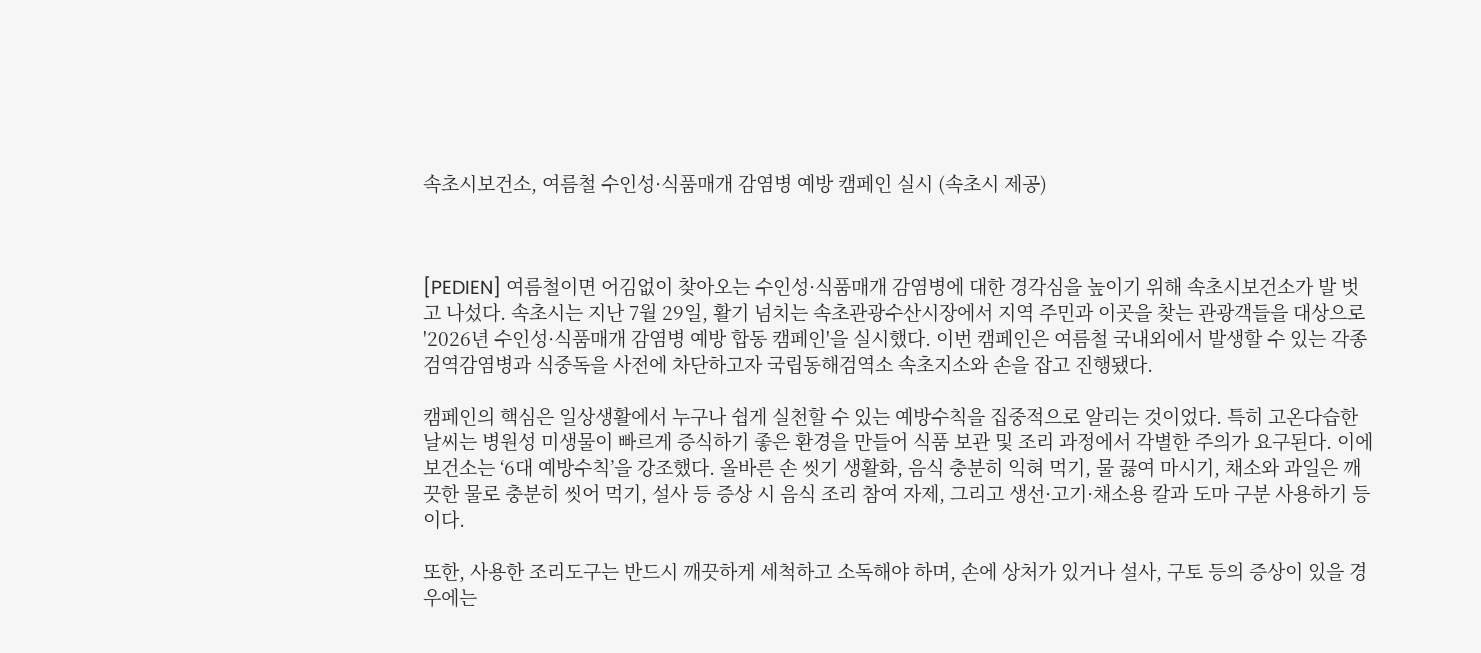속초시보건소, 여름철 수인성·식품매개 감염병 예방 캠페인 실시 (속초시 제공)



[PEDIEN] 여름철이면 어김없이 찾아오는 수인성·식품매개 감염병에 대한 경각심을 높이기 위해 속초시보건소가 발 벗고 나섰다. 속초시는 지난 7월 29일, 활기 넘치는 속초관광수산시장에서 지역 주민과 이곳을 찾는 관광객들을 대상으로 '2026년 수인성·식품매개 감염병 예방 합동 캠페인'을 실시했다. 이번 캠페인은 여름철 국내외에서 발생할 수 있는 각종 검역감염병과 식중독을 사전에 차단하고자 국립동해검역소 속초지소와 손을 잡고 진행됐다.

캠페인의 핵심은 일상생활에서 누구나 쉽게 실천할 수 있는 예방수칙을 집중적으로 알리는 것이었다. 특히 고온다습한 날씨는 병원성 미생물이 빠르게 증식하기 좋은 환경을 만들어 식품 보관 및 조리 과정에서 각별한 주의가 요구된다. 이에 보건소는 ‘6대 예방수칙’을 강조했다. 올바른 손 씻기 생활화, 음식 충분히 익혀 먹기, 물 끓여 마시기, 채소와 과일은 깨끗한 물로 충분히 씻어 먹기, 설사 등 증상 시 음식 조리 참여 자제, 그리고 생선·고기·채소용 칼과 도마 구분 사용하기 등이다.

또한, 사용한 조리도구는 반드시 깨끗하게 세척하고 소독해야 하며, 손에 상처가 있거나 설사, 구토 등의 증상이 있을 경우에는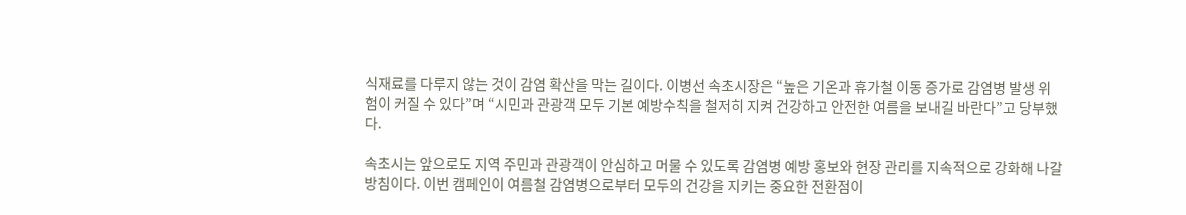식재료를 다루지 않는 것이 감염 확산을 막는 길이다. 이병선 속초시장은 “높은 기온과 휴가철 이동 증가로 감염병 발생 위험이 커질 수 있다”며 “시민과 관광객 모두 기본 예방수칙을 철저히 지켜 건강하고 안전한 여름을 보내길 바란다”고 당부했다.

속초시는 앞으로도 지역 주민과 관광객이 안심하고 머물 수 있도록 감염병 예방 홍보와 현장 관리를 지속적으로 강화해 나갈 방침이다. 이번 캠페인이 여름철 감염병으로부터 모두의 건강을 지키는 중요한 전환점이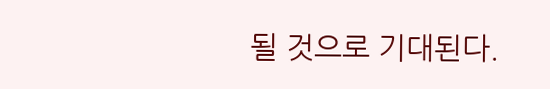될 것으로 기대된다.